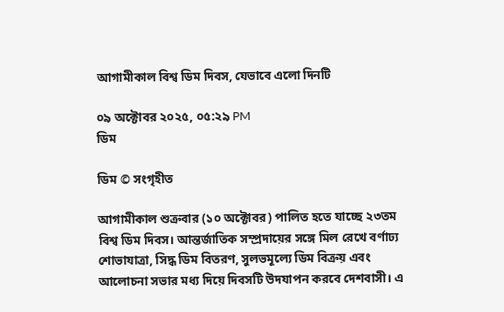আগামীকাল বিশ্ব ডিম দিবস, যেভাবে এলো দিনটি

০৯ অক্টোবর ২০২৫, ০৫:২৯ PM
ডিম

ডিম © সংগৃহীত

আগামীকাল শুক্রবার (১০ অক্টোবর) পালিত হতে যাচ্ছে ২৩তম বিশ্ব ডিম দিবস। আন্তর্জাতিক সম্প্রদায়ের সঙ্গে মিল রেখে বর্ণাঢ্য শোভাযাত্রা, সিদ্ধ ডিম বিতরণ, সুলভমূল্যে ডিম বিক্রয় এবং আলোচনা সভার মধ্য দিয়ে দিবসটি উদযাপন করবে দেশবাসী। এ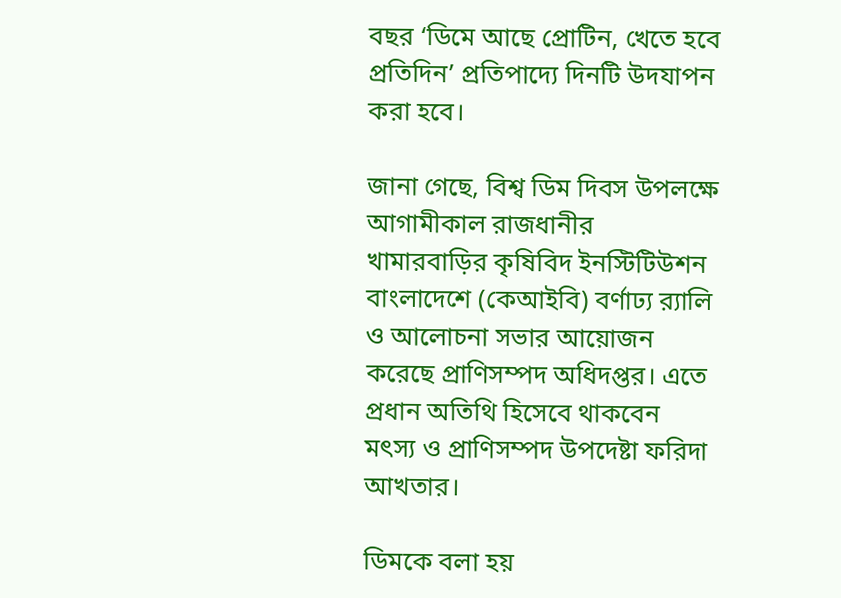বছর ‘ডিমে আছে প্রোটিন, খেতে হবে প্রতিদিন’ প্রতিপাদ্যে দিনটি উদযাপন করা হবে।

জানা গেছে, বিশ্ব ডিম দিবস উপলক্ষে আগামীকাল রাজধানীর খামারবাড়ির কৃষিবিদ ইনস্টিটিউশন বাংলাদেশে (কেআইবি) বর্ণাঢ্য র‌্যালি ও আলোচনা সভার আয়োজন করেছে প্রাণিসম্পদ অধিদপ্তর। এতে প্রধান অতিথি হিসেবে থাকবেন মৎস্য ও প্রাণিসম্পদ উপদেষ্টা ফরিদা আখতার।

ডিমকে বলা হয়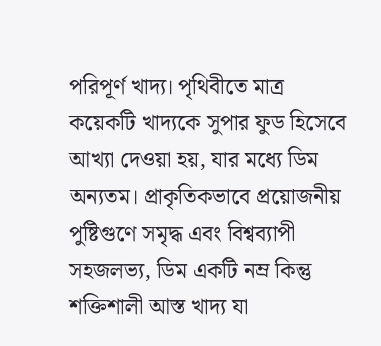পরিপূর্ণ খাদ্য। পৃথিবীতে মাত্র কয়েকটি খাদ্যকে সুপার ফুড হিসেবে আখ্যা দেওয়া হয়, যার মধ্যে ডিম অন্যতম। প্রাকৃতিকভাবে প্রয়োজনীয় পুষ্টিগুণে সমৃদ্ধ এবং বিশ্বব্যাপী সহজলভ্য, ডিম একটি নম্র কিন্তু শক্তিশালী আস্ত খাদ্য যা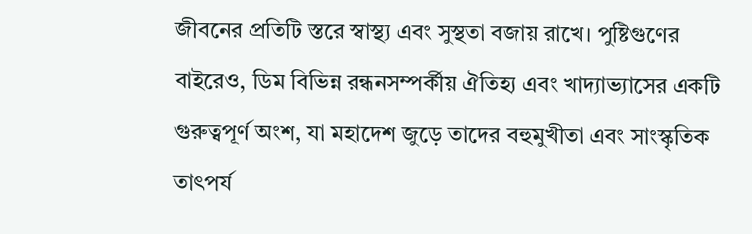জীবনের প্রতিটি স্তরে স্বাস্থ্য এবং সুস্থতা বজায় রাখে। পুষ্টিগুণের বাইরেও, ডিম বিভিন্ন রন্ধনসম্পর্কীয় ঐতিহ্য এবং খাদ্যাভ্যাসের একটি গুরুত্বপূর্ণ অংশ, যা মহাদেশ জুড়ে তাদের বহুমুখীতা এবং সাংস্কৃতিক তাৎপর্য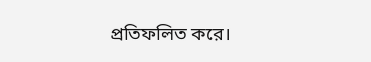প্রতিফলিত করে।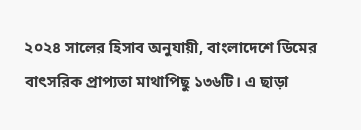২০২৪ সালের হিসাব অনুযায়ী, বাংলাদেশে ডিমের বাৎসরিক প্রাপ্যতা মাথাপিছু ১৩৬টি। এ ছাড়া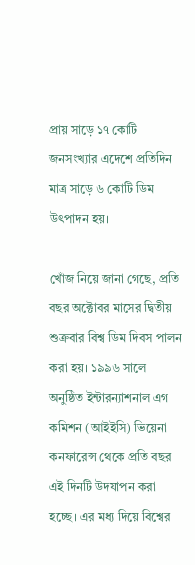প্রায় সাড়ে ১৭ কোটি জনসংখ্যার এদেশে প্রতিদিন মাত্র সাড়ে ৬ কোটি ডিম উৎপাদন হয়।

খোঁজ নিয়ে জানা গেছে, প্রতি বছর অক্টোবর মাসের দ্বিতীয় শুক্রবার বিশ্ব ডিম দিবস পালন করা হয়। ১৯৯৬ সালে অনুষ্ঠিত ইন্টারন্যাশনাল এগ কমিশন (আইইসি) ভিয়েনা কনফারেন্স থেকে প্রতি বছর এই দিনটি উদযাপন করা হচ্ছে। এর মধ্য দিয়ে বিশ্বের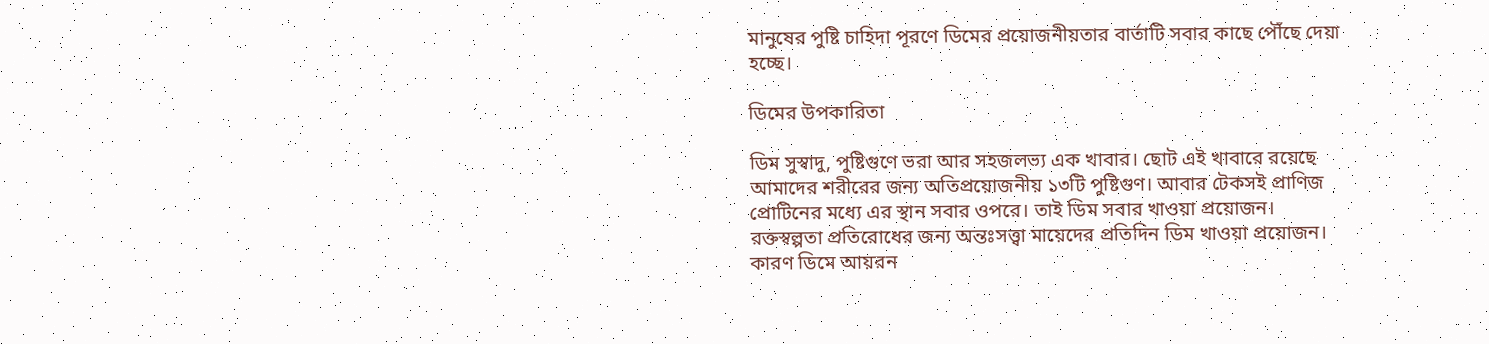মানুষের পুষ্টি চাহিদা পূরণে ডিমের প্রয়োজনীয়তার বার্তাটি সবার কাছে পৌঁছে দেয়া হচ্ছে।

ডিমের উপকারিতা

ডিম সুস্বাদু, পুষ্টিগুণে ভরা আর সহজলভ্য এক খাবার। ছোট এই খাবারে রয়েছে আমাদের শরীরের জন্য অতিপ্রয়োজনীয় ১৩টি পুষ্টিগুণ। আবার টেকসই প্রাণিজ প্রোটিনের মধ্যে এর স্থান সবার ওপরে। তাই ডিম সবার খাওয়া প্রয়োজন। রক্তস্বল্পতা প্রতিরোধের জন্য অন্তঃসত্ত্বা মায়েদের প্রতিদিন ডিম খাওয়া প্রয়োজন। কারণ ডিমে আয়রন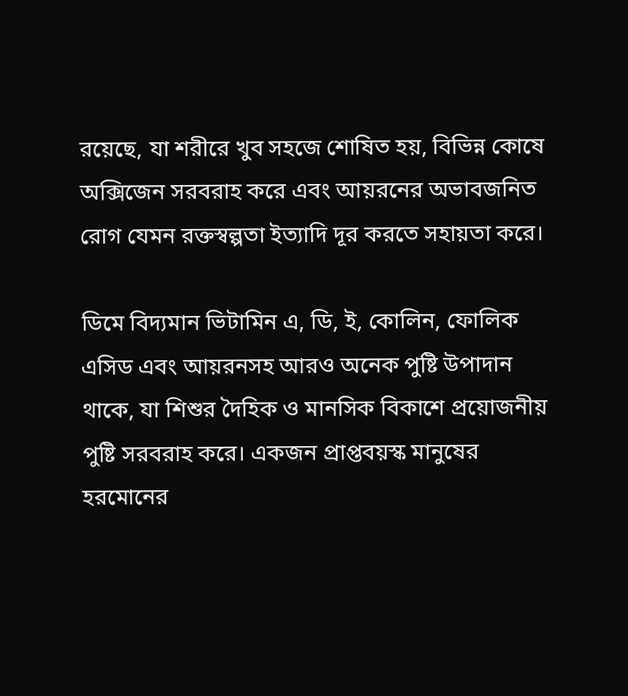রয়েছে, যা শরীরে খুব সহজে শোষিত হয়, বিভিন্ন কোষে অক্সিজেন সরবরাহ করে এবং আয়রনের অভাবজনিত রোগ যেমন রক্তস্বল্পতা ইত্যাদি দূর করতে সহায়তা করে।

ডিমে বিদ্যমান ভিটামিন এ, ডি, ই, কোলিন, ফোলিক এসিড এবং আয়রনসহ আরও অনেক পুষ্টি উপাদান থাকে, যা শিশুর দৈহিক ও মানসিক বিকাশে প্রয়োজনীয় পুষ্টি সরবরাহ করে। একজন প্রাপ্তবয়স্ক মানুষের হরমোনের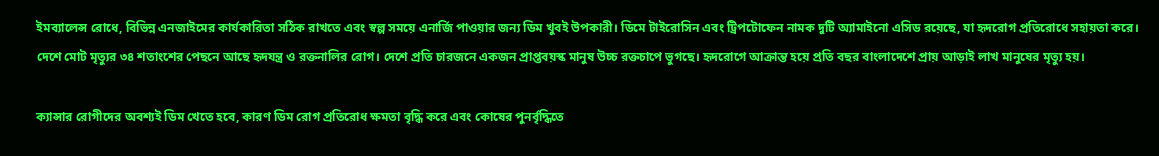ইমব্যালেন্স রোধে, বিভিন্ন এনজাইমের কার্যকারিতা সঠিক রাখতে এবং স্বল্প সময়ে এনার্জি পাওয়ার জন্য ডিম খুবই উপকারী। ডিমে টাইরোসিন এবং ট্রিপটোফেন নামক দুটি অ্যামাইনো এসিড রয়েছে, যা হৃদরোগ প্রতিরোধে সহায়তা করে। দেশে মোট মৃত্যুর ৩৪ শতাংশের পেছনে আছে হৃদযন্ত্র ও রক্তনালির রোগ। দেশে প্রতি চারজনে একজন প্রাপ্তবয়স্ক মানুষ উচ্চ রক্তচাপে ভুগছে। হৃদরোগে আক্রান্ত হয়ে প্রতি বছর বাংলাদেশে প্রায় আড়াই লাখ মানুষের মৃত্যু হয়।

ক্যান্সার রোগীদের অবশ্যই ডিম খেতে হবে, কারণ ডিম রোগ প্রতিরোধ ক্ষমতা বৃদ্ধি করে এবং কোষের পুনর্বৃদ্ধিতে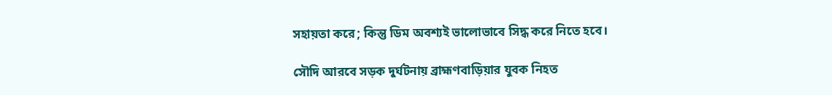সহায়তা করে; কিন্তু ডিম অবশ্যই ভালোভাবে সিদ্ধ করে নিতে হবে।

সৌদি আরবে সড়ক দুর্ঘটনায় ব্রাহ্মণবাড়িয়ার যুবক নিহত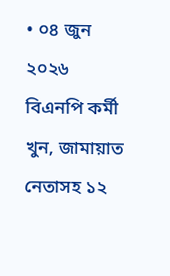• ০৪ জুন ২০২৬
বিএনপি কর্মী খুন, জামায়াত নেতাসহ ১২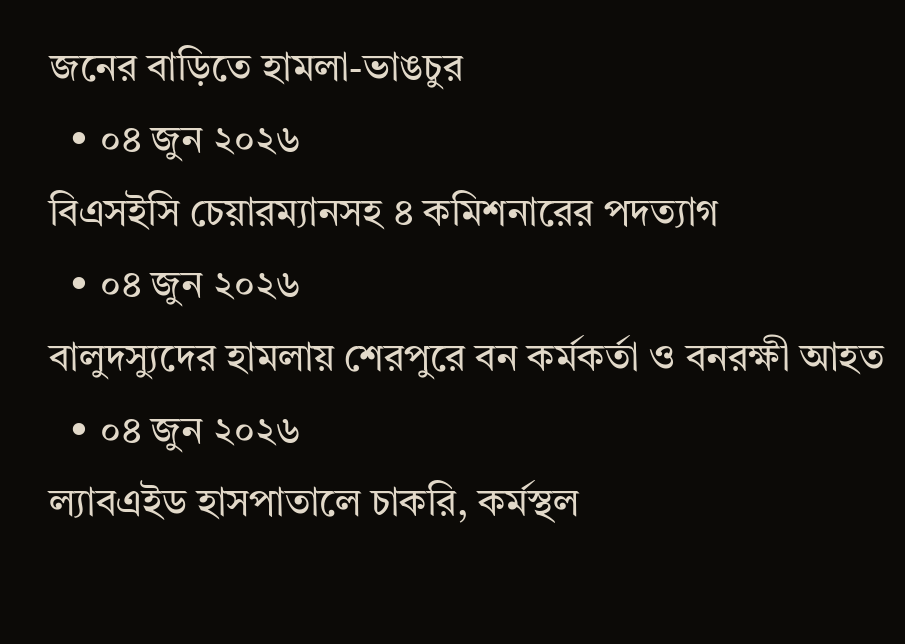জনের বাড়িতে হামলা-ভাঙচুর
  • ০৪ জুন ২০২৬
বিএসইসি চেয়ারম্যানসহ ৪ কমিশনারের পদত্যাগ
  • ০৪ জুন ২০২৬
বালুদস্যুদের হামলায় শেরপুরে বন কর্মকর্তা ও বনরক্ষী আহত
  • ০৪ জুন ২০২৬
ল্যাবএইড হাসপাতালে চাকরি, কর্মস্থল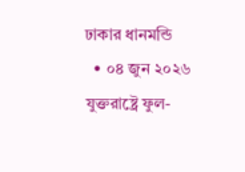ঢাকার ধানমন্ডি
  • ০৪ জুন ২০২৬
যুক্তরাষ্ট্রে ফুল-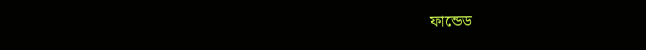ফান্ডেড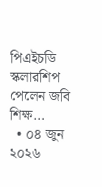পিএইচডি স্কলারশিপ পেলেন জবি শিক্ষ…
  • ০৪ জুন ২০২৬